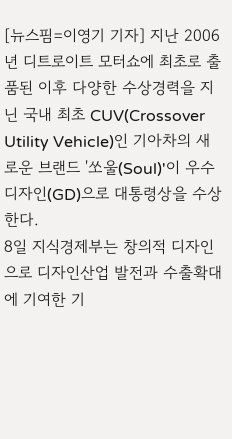[뉴스핌=이영기 기자] 지난 2006년 디트로이트 모터쇼에 최초로 출품된 이후 다양한 수상경력을 지닌 국내 최초 CUV(Crossover Utility Vehicle)인 기아차의 새로운 브랜드 '쏘울(Soul)'이 우수디자인(GD)으로 대통령상을 수상한다.
8일 지식경제부는 창의적 디자인으로 디자인산업 발전과 수출확대에 기여한 기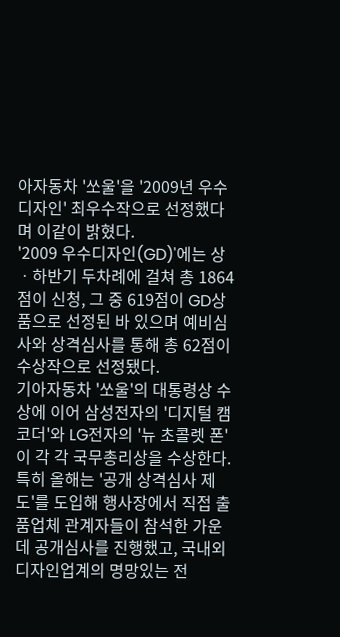아자동차 '쏘울'을 '2009년 우수디자인' 최우수작으로 선정했다며 이같이 밝혔다.
'2009 우수디자인(GD)'에는 상ㆍ하반기 두차례에 걸쳐 총 1864점이 신청, 그 중 619점이 GD상품으로 선정된 바 있으며 예비심사와 상격심사를 통해 총 62점이 수상작으로 선정됐다.
기아자동차 '쏘울'의 대통령상 수상에 이어 삼성전자의 '디지털 캠코더'와 LG전자의 '뉴 초콜렛 폰'이 각 각 국무총리상을 수상한다.
특히 올해는 '공개 상격심사 제도'를 도입해 행사장에서 직접 출품업체 관계자들이 참석한 가운데 공개심사를 진행했고, 국내외 디자인업계의 명망있는 전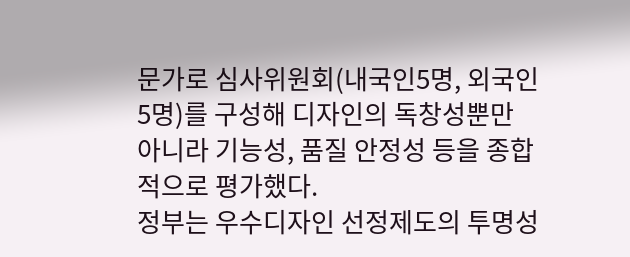문가로 심사위원회(내국인5명, 외국인5명)를 구성해 디자인의 독창성뿐만 아니라 기능성, 품질 안정성 등을 종합적으로 평가했다.
정부는 우수디자인 선정제도의 투명성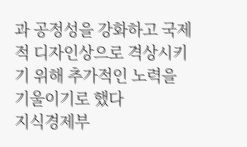과 공정성을 강화하고 국제적 디자인상으로 격상시키기 위해 추가적인 노력을 기울이기로 했다
지식경제부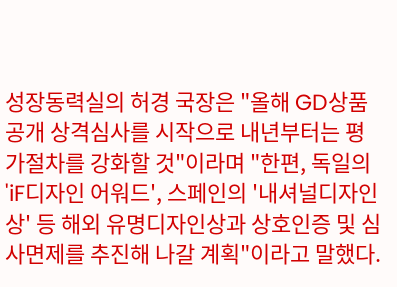성장동력실의 허경 국장은 "올해 GD상품 공개 상격심사를 시작으로 내년부터는 평가절차를 강화할 것"이라며 "한편, 독일의 'iF디자인 어워드', 스페인의 '내셔널디자인상' 등 해외 유명디자인상과 상호인증 및 심사면제를 추진해 나갈 계획"이라고 말했다.